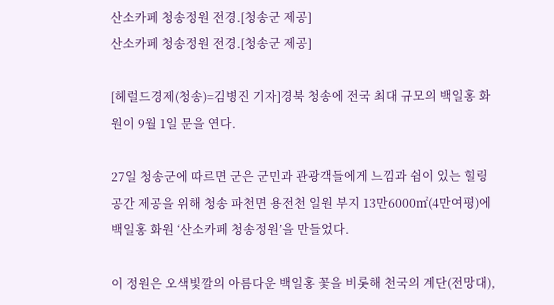산소카페 청송정원 전경.[청송군 제공]
산소카페 청송정원 전경.[청송군 제공]

[헤럴드경제(청송)=김병진 기자]경북 청송에 전국 최대 규모의 백일홍 화원이 9월 1일 문을 연다.

27일 청송군에 따르면 군은 군민과 관광객들에게 느낌과 쉼이 있는 힐링공간 제공을 위해 청송 파천면 용전천 일원 부지 13만6000㎡(4만여평)에 백일홍 화원 ‘산소카페 청송정원’을 만들었다.

이 정원은 오색빛깔의 아름다운 백일홍 꽃을 비롯해 천국의 계단(전망대),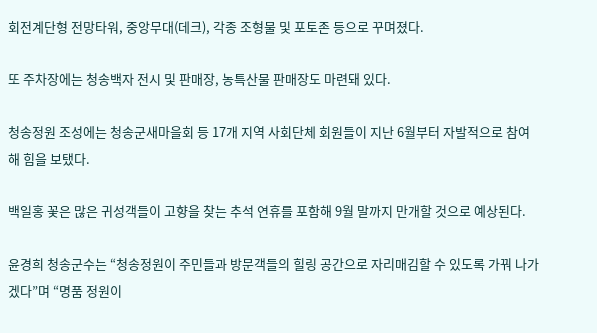회전계단형 전망타워, 중앙무대(데크), 각종 조형물 및 포토존 등으로 꾸며졌다.

또 주차장에는 청송백자 전시 및 판매장, 농특산물 판매장도 마련돼 있다.

청송정원 조성에는 청송군새마을회 등 17개 지역 사회단체 회원들이 지난 6월부터 자발적으로 참여해 힘을 보탰다.

백일홍 꽃은 많은 귀성객들이 고향을 찾는 추석 연휴를 포함해 9월 말까지 만개할 것으로 예상된다.

윤경희 청송군수는 “청송정원이 주민들과 방문객들의 힐링 공간으로 자리매김할 수 있도록 가꿔 나가겠다”며 “명품 정원이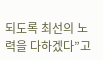되도록 최선의 노력을 다하겠다”고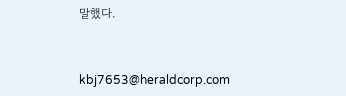말했다.


kbj7653@heraldcorp.com